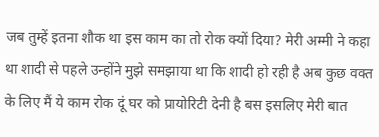जब तुम्हें इतना शौक था इस काम का तो रोक क्यों दिया? मेरी अम्मी ने कहा था शादी से पहले उन्होंने मुझे समझाया था कि शादी हो रही है अब कुछ वक्त के लिए मैं ये काम रोक दूं घर को प्रायोरिटी देनी है बस इसलिए मेरी बात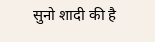सुनो शादी की है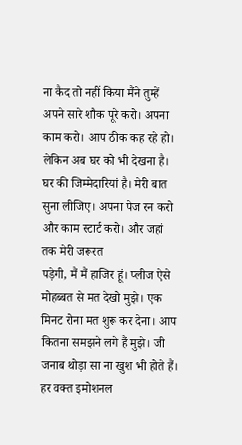ना कैद तो नहीं किया मैंने तुम्हें अपने सारे शौक पूरे करो। अपना काम करो। आप ठीक कह रहे हो। लेकिन अब घर को भी देखना है। घर की जिम्मेदारियां है। मेरी बात सुना लीजिए। अपना पेज रन करो और काम स्टार्ट करो। और जहां तक मेरी जरूरत
पड़ेगी, मैं मैं हाजिर हूं। प्लीज ऐसे मोहब्बत से मत देखो मुझे। एक मिनट रोना मत शुरू कर देना। आप कितना समझने लगे हैं मुझे। जी जनाब थोड़ा सा ना खुश भी होते हैं। हर वक्त इमोशनल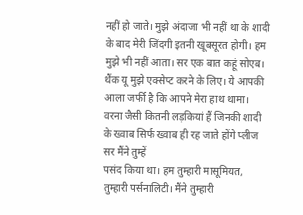नहीं हो जाते। मुझे अंदाजा भी नहीं था के शादी के बाद मेरी जिंदगी इतनी खूबसूरत होगी। हम मुझे भी नहीं आता। सर एक बात कहूं सोएब। थैंक यू मुझे एक्सेप्ट करने के लिए। ये आपकी आला जर्फी है कि आपने मेरा हाथ थामा। वरना जैसी कितनी लड़कियां हैं जिनकी शादी के ख्वाब सिर्फ ख्वाब ही रह जाते होंगे प्लीज सर मैंने तुम्हें
पसंद किया था। हम तुम्हारी मासूमियत, तुम्हारी पर्सनालिटी। मैंने तुम्हारी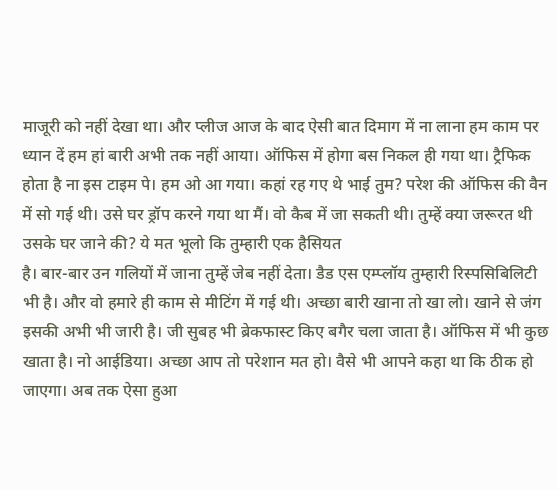माजूरी को नहीं देखा था। और प्लीज आज के बाद ऐसी बात दिमाग में ना लाना हम काम पर ध्यान दें हम हां बारी अभी तक नहीं आया। ऑफिस में होगा बस निकल ही गया था। ट्रैफिक होता है ना इस टाइम पे। हम ओ आ गया। कहां रह गए थे भाई तुम? परेश की ऑफिस की वैन में सो गई थी। उसे घर ड्रॉप करने गया था मैं। वो कैब में जा सकती थी। तुम्हें क्या जरूरत थी उसके घर जाने की? ये मत भूलो कि तुम्हारी एक हैसियत
है। बार-बार उन गलियों में जाना तुम्हें जेब नहीं देता। डैड एस एम्प्लॉय तुम्हारी रिस्पसिबिलिटी भी है। और वो हमारे ही काम से मीटिंग में गई थी। अच्छा बारी खाना तो खा लो। खाने से जंग इसकी अभी भी जारी है। जी सुबह भी ब्रेकफास्ट किए बगैर चला जाता है। ऑफिस में भी कुछ खाता है। नो आईडिया। अच्छा आप तो परेशान मत हो। वैसे भी आपने कहा था कि ठीक हो जाएगा। अब तक ऐसा हुआ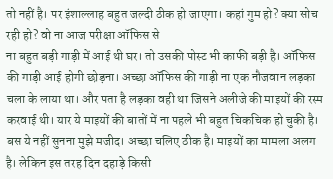तो नहीं है। पर इंशाल्लाह बहुत जल्दी ठीक हो जाएगा। कहां गुम हो? क्या सोच रही हो? वो ना आज परीक्षा ऑफिस से
ना बहुत बड़ी गाड़ी में आई थी घर। तो उसकी पोस्ट भी काफी बड़ी है। ऑफिस की गाड़ी आई होगी छोड़ना। अच्छा ऑफिस की गाड़ी ना एक नौजवान लड़का चला के लाया था। और पता है लड़का वही था जिसने अलीजे की माइयों की रस्म करवाई थी। यार ये माइयों की बातों में ना पहले भी बहुत चिकचिक हो चुकी है। बस ये नहीं सुनना मुझे मजीद। अच्छा चलिए ठीक है। माइयों का मामला अलग है। लेकिन इस तरह दिन दहाड़े किसी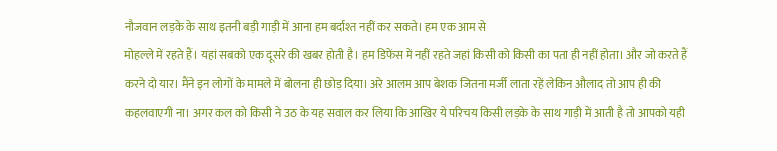नौजवान लड़के के साथ इतनी बड़ी गाड़ी में आना हम बर्दाश्त नहीं कर सकते। हम एक आम से
मोहल्ले में रहते हैं। यहां सबको एक दूसरे की खबर होती है। हम डिफेंस में नहीं रहते जहां किसी को किसी का पता ही नहीं होता। और जो करते हैं करने दो यार। मैंने इन लोगों के मामले में बोलना ही छोड़ दिया। अरे आलम आप बेशक जितना मर्जी लाता रहें लेकिन औलाद तो आप ही की कहलवाएगी ना। अगर कल को किसी ने उठ के यह सवाल कर लिया कि आखिर ये परिचय किसी लड़के के साथ गाड़ी में आती है तो आपको यही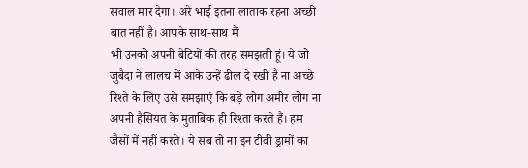सवाल मार देगा। अरे भाई इतना लाताक रहना अच्छी बात नहीं है। आपके साथ-साथ मैं
भी उनको अपनी बेटियों की तरह समझती हूं। ये जो जुबैदा ने लालच में आके उन्हें ढील दे रखी है ना अच्छे रिश्ते के लिए उसे समझाएं कि बड़े लोग अमीर लोग ना अपनी हैसियत के मुताबिक ही रिश्ता करते हैं। हम जैसों में नहीं करते। ये सब तो ना इन टीवी ड्रामों का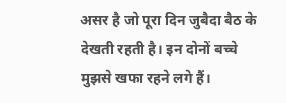असर है जो पूरा दिन जुबैदा बैठ के देखती रहती है। इन दोनों बच्चे मुझसे खफा रहने लगे हैं।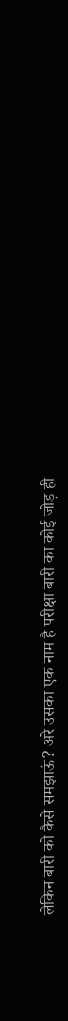लेकिन बारी को कैसे समझाऊं? अरे उसका एक नाम है परीक्षा बारी का कोई जोड़ ही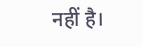नहीं है।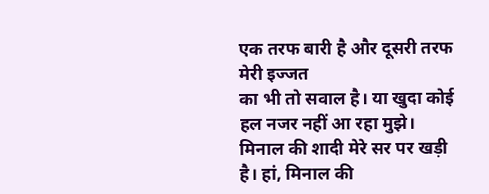एक तरफ बारी है और दूसरी तरफ मेरी इज्जत
का भी तो सवाल है। या खुदा कोई हल नजर नहीं आ रहा मुझे। मिनाल की शादी मेरे सर पर खड़ी है। हां, मिनाल की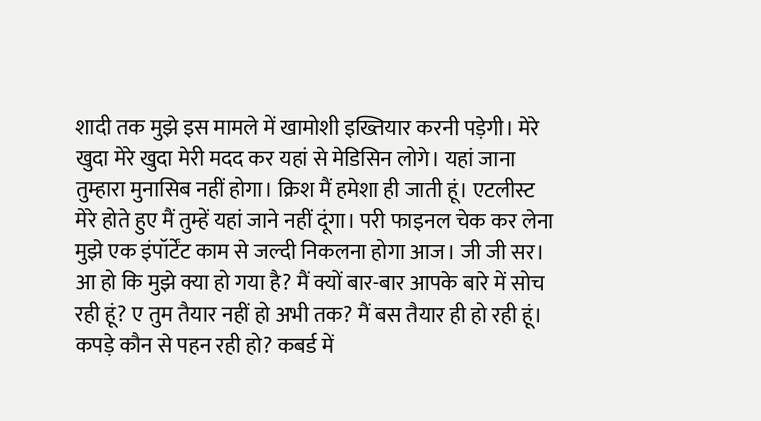शादी तक मुझे इस मामले में खामोशी इख्तियार करनी पड़ेगी। मेरे खुदा मेरे खुदा मेरी मदद कर यहां से मेडिसिन लोगे। यहां जाना तुम्हारा मुनासिब नहीं होगा। क्रिश मैं हमेशा ही जाती हूं। एटलीस्ट मेरे होते हुए मैं तुम्हें यहां जाने नहीं दूंगा। परी फाइनल चेक कर लेना मुझे एक इंपॉर्टेंट काम से जल्दी निकलना होगा आज। जी जी सर। आ हो कि मुझे क्या हो गया है? मैं क्यों बार-बार आपके बारे में सोच
रही हूं? ए तुम तैयार नहीं हो अभी तक? मैं बस तैयार ही हो रही हूं। कपड़े कौन से पहन रही हो? कबर्ड में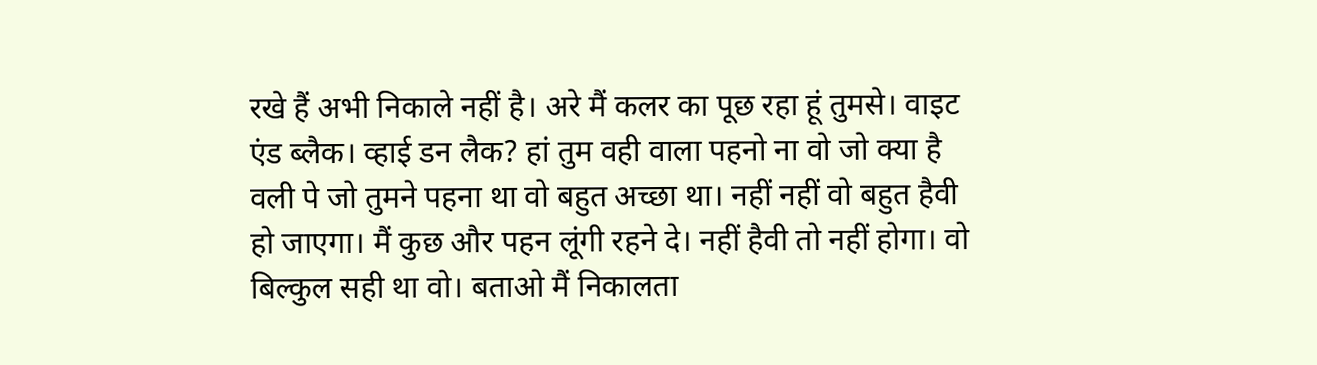रखे हैं अभी निकाले नहीं है। अरे मैं कलर का पूछ रहा हूं तुमसे। वाइट एंड ब्लैक। व्हाई डन लैक? हां तुम वही वाला पहनो ना वो जो क्या है वली पे जो तुमने पहना था वो बहुत अच्छा था। नहीं नहीं वो बहुत हैवी हो जाएगा। मैं कुछ और पहन लूंगी रहने दे। नहीं हैवी तो नहीं होगा। वो बिल्कुल सही था वो। बताओ मैं निकालता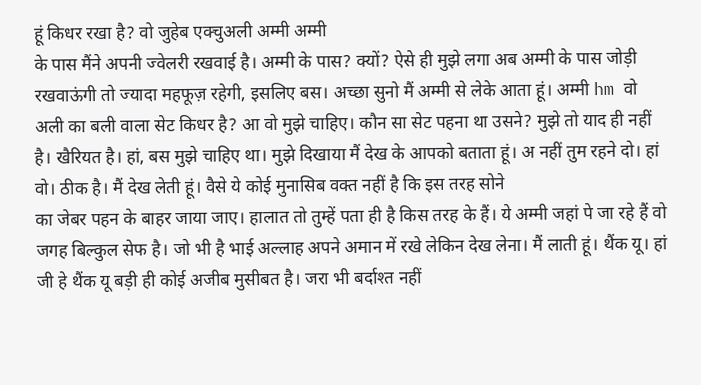हूं किधर रखा है? वो जुहेब एक्चुअली अम्मी अम्मी
के पास मैंने अपनी ज्वेलरी रखवाई है। अम्मी के पास? क्यों? ऐसे ही मुझे लगा अब अम्मी के पास जोड़ी रखवाऊंगी तो ज्यादा महफूज़ रहेगी, इसलिए बस। अच्छा सुनो मैं अम्मी से लेके आता हूं। अम्मी hm वो अली का बली वाला सेट किधर है? आ वो मुझे चाहिए। कौन सा सेट पहना था उसने? मुझे तो याद ही नहीं है। खैरियत है। हां, बस मुझे चाहिए था। मुझे दिखाया मैं देख के आपको बताता हूं। अ नहीं तुम रहने दो। हां वो। ठीक है। मैं देख लेती हूं। वैसे ये कोई मुनासिब वक्त नहीं है कि इस तरह सोने
का जेबर पहन के बाहर जाया जाए। हालात तो तुम्हें पता ही है किस तरह के हैं। ये अम्मी जहां पे जा रहे हैं वो जगह बिल्कुल सेफ है। जो भी है भाई अल्लाह अपने अमान में रखे लेकिन देख लेना। मैं लाती हूं। थैंक यू। हां जी हे थैंक यू बड़ी ही कोई अजीब मुसीबत है। जरा भी बर्दाश्त नहीं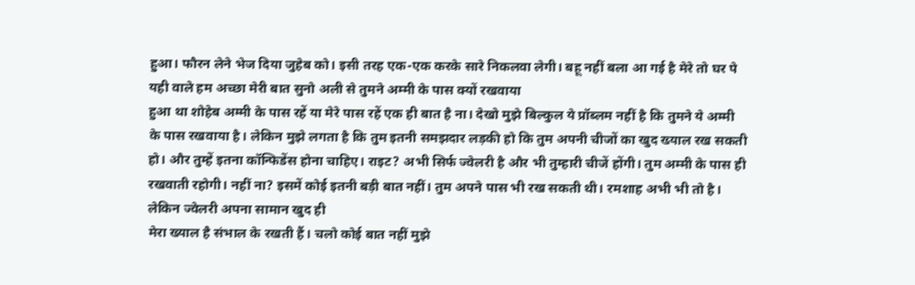हुआ। फौरन लेने भेज दिया जुहेब को। इसी तरह एक-एक करके सारे निकलवा लेगी। बहू नहीं बला आ गई है मेरे तो घर पे यही वाले हम अच्छा मेरी बात सुनो अली से तुमने अम्मी के पास क्यों रखवाया
हुआ था शोहेब अम्मी के पास रहें या मेरे पास रहें एक ही बात है ना। देखो मुझे बिल्कुल ये प्रॉब्लम नहीं है कि तुमने ये अम्मी के पास रखवाया है। लेकिन मुझे लगता है कि तुम इतनी समझदार लड़की हो कि तुम अपनी चीजों का खुद ख्याल रख सकती हो। और तुम्हें इतना कॉन्फिडेंस होना चाहिए। राइट? अभी सिर्फ ज्वेलरी है और भी तुम्हारी चीजें होंगी। तुम अम्मी के पास ही रखवाती रहोगी। नहीं ना? इसमें कोई इतनी बड़ी बात नहीं। तुम अपने पास भी रख सकती थी। रमशाह अभी भी तो है। लेकिन ज्वेलरी अपना सामान खुद ही
मेरा ख्याल है संभाल के रखती हैं। चलो कोई बात नहीं मुझे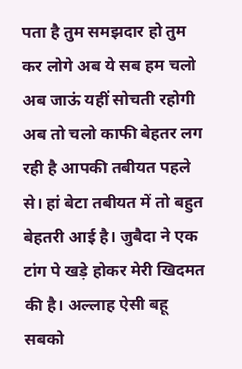पता है तुम समझदार हो तुम कर लोगे अब ये सब हम चलो अब जाऊं यहीं सोचती रहोगी अब तो चलो काफी बेहतर लग रही है आपकी तबीयत पहले से। हां बेटा तबीयत में तो बहुत बेहतरी आई है। जुबैदा ने एक टांग पे खड़े होकर मेरी खिदमत की है। अल्लाह ऐसी बहू सबको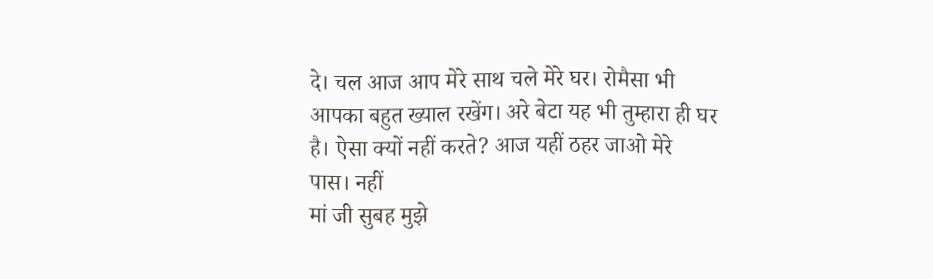दे। चल आज आप मेरे साथ चले मेरे घर। रोमैसा भी आपका बहुत ख्याल रखेंग। अरे बेटा यह भी तुम्हारा ही घर है। ऐसा क्यों नहीं करते? आज यहीं ठहर जाओ मेरे पास। नहीं
मां जी सुबह मुझे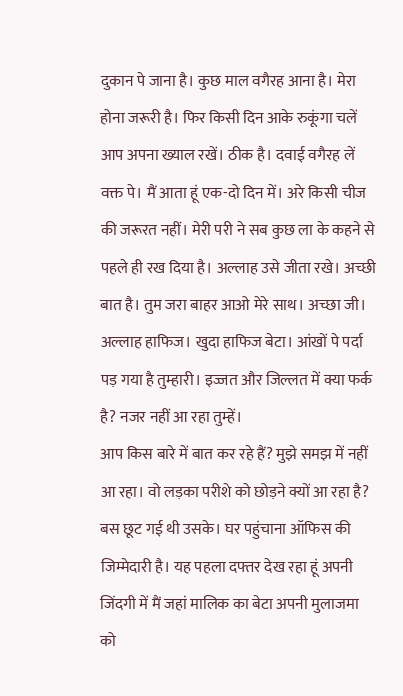दुकान पे जाना है। कुछ माल वगैरह आना है। मेरा होना जरूरी है। फिर किसी दिन आके रुकूंगा चलें आप अपना ख्याल रखें। ठीक है। दवाई वगैरह लें वक्त पे। मैं आता हूं एक-दो दिन में। अरे किसी चीज की जरूरत नहीं। मेरी परी ने सब कुछ ला के कहने से पहले ही रख दिया है। अल्लाह उसे जीता रखे। अच्छी बात है। तुम जरा बाहर आओ मेरे साथ। अच्छा जी। अल्लाह हाफिज। खुदा हाफिज बेटा। आंखों पे पर्दा पड़ गया है तुम्हारी। इज्जत और जिल्लत में क्या फर्क है? नजर नहीं आ रहा तुम्हें।
आप किस बारे में बात कर रहे हैं? मुझे समझ में नहीं आ रहा। वो लड़का परीशे को छोड़ने क्यों आ रहा है? बस छूट गई थी उसके। घर पहुंचाना ऑफिस की जिम्मेदारी है। यह पहला दफ्तर देख रहा हूं अपनी जिंदगी में मैं जहां मालिक का बेटा अपनी मुलाजमा को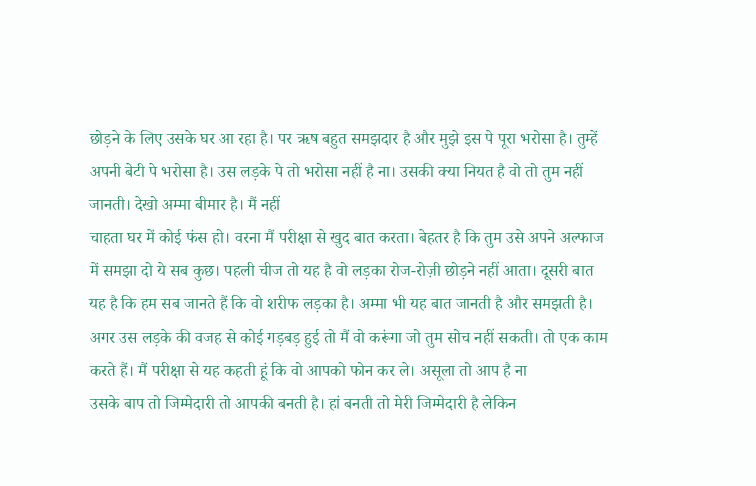छोड़ने के लिए उसके घर आ रहा है। पर ऋष बहुत समझदार है और मुझे इस पे पूरा भरोसा है। तुम्हें अपनी बेटी पे भरोसा है। उस लड़के पे तो भरोसा नहीं है ना। उसकी क्या नियत है वो तो तुम नहीं जानती। देखो अम्मा बीमार है। मैं नहीं
चाहता घर में कोई फंस हो। वरना मैं परीक्षा से खुद बात करता। बेहतर है कि तुम उसे अपने अल्फाज में समझा दो ये सब कुछ। पहली चीज तो यह है वो लड़का रोज-रोज़ी छोड़ने नहीं आता। दूसरी बात यह है कि हम सब जानते हैं कि वो शरीफ लड़का है। अम्मा भी यह बात जानती है और समझती है। अगर उस लड़के की वजह से कोई गड़बड़ हुई तो मैं वो करूंगा जो तुम सोच नहीं सकती। तो एक काम करते हैं। मैं परीक्षा से यह कहती हूं कि वो आपको फोन कर ले। असूला तो आप है ना
उसके बाप तो जिम्मेदारी तो आपकी बनती है। हां बनती तो मेरी जिम्मेदारी है लेकिन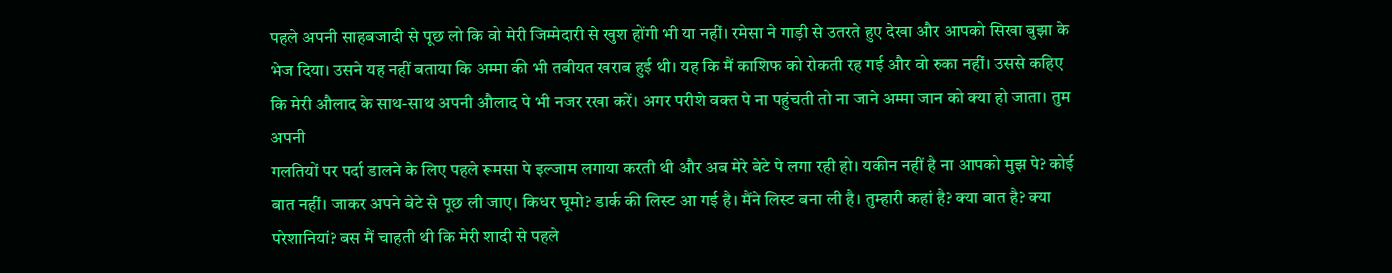पहले अपनी साहबजादी से पूछ लो कि वो मेरी जिम्मेदारी से खुश होंगी भी या नहीं। रमेसा ने गाड़ी से उतरते हुए देखा और आपको सिखा बुझा के भेज दिया। उसने यह नहीं बताया कि अम्मा की भी तबीयत खराब हुई थी। यह कि मैं काशिफ को रोकती रह गई और वो रुका नहीं। उससे कहिए कि मेरी औलाद के साथ-साथ अपनी औलाद पे भी नजर रखा करें। अगर परीशे वक्त पे ना पहुंचती तो ना जाने अम्मा जान को क्या हो जाता। तुम अपनी
गलतियों पर पर्दा डालने के लिए पहले रूमसा पे इल्जाम लगाया करती थी और अब मेरे बेटे पे लगा रही हो। यकीन नहीं है ना आपको मुझ पे? कोई बात नहीं। जाकर अपने बेटे से पूछ ली जाए। किधर घूमो? डार्क की लिस्ट आ गई है। मैंने लिस्ट बना ली है। तुम्हारी कहां है? क्या बात है? क्या परेशानियां? बस मैं चाहती थी कि मेरी शादी से पहले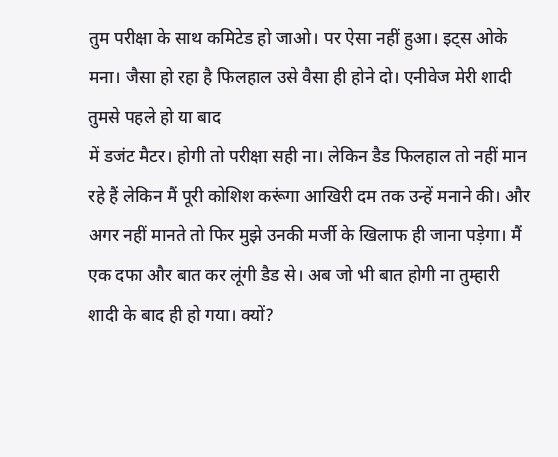तुम परीक्षा के साथ कमिटेड हो जाओ। पर ऐसा नहीं हुआ। इट्स ओके मना। जैसा हो रहा है फिलहाल उसे वैसा ही होने दो। एनीवेज मेरी शादी तुमसे पहले हो या बाद
में डजंट मैटर। होगी तो परीक्षा सही ना। लेकिन डैड फिलहाल तो नहीं मान रहे हैं लेकिन मैं पूरी कोशिश करूंगा आखिरी दम तक उन्हें मनाने की। और अगर नहीं मानते तो फिर मुझे उनकी मर्जी के खिलाफ ही जाना पड़ेगा। मैं एक दफा और बात कर लूंगी डैड से। अब जो भी बात होगी ना तुम्हारी शादी के बाद ही हो गया। क्यों?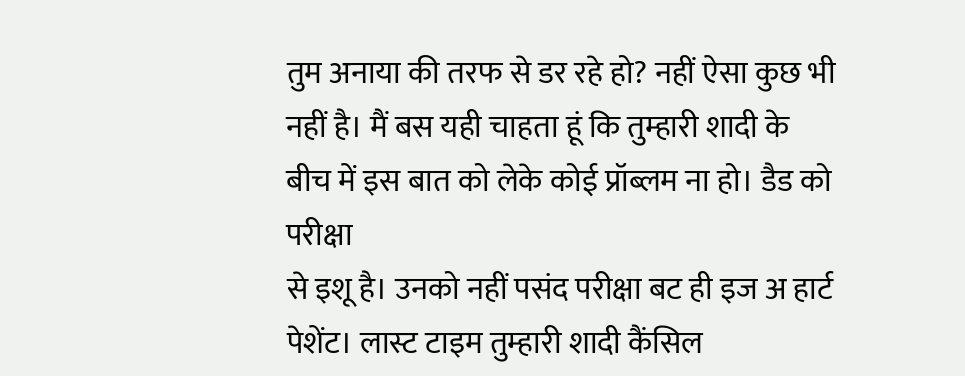तुम अनाया की तरफ से डर रहे हो? नहीं ऐसा कुछ भी नहीं है। मैं बस यही चाहता हूं कि तुम्हारी शादी के बीच में इस बात को लेके कोई प्रॉब्लम ना हो। डैड को परीक्षा
से इशू है। उनको नहीं पसंद परीक्षा बट ही इज अ हार्ट पेशेंट। लास्ट टाइम तुम्हारी शादी कैंसिल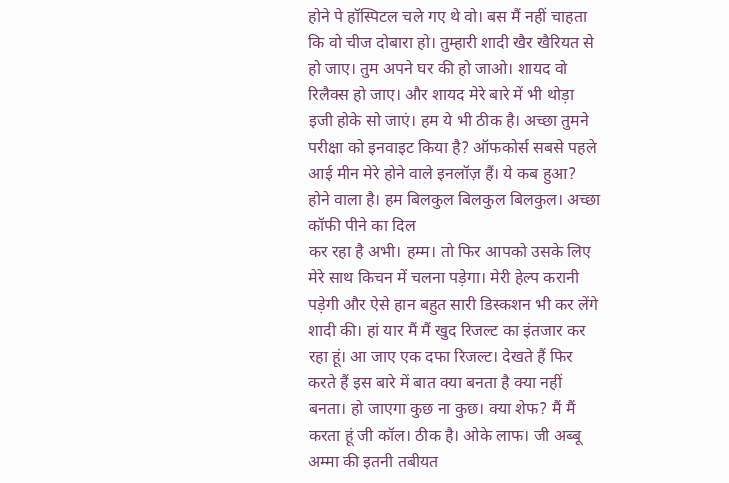होने पे हॉस्पिटल चले गए थे वो। बस मैं नहीं चाहता कि वो चीज दोबारा हो। तुम्हारी शादी खैर खैरियत से हो जाए। तुम अपने घर की हो जाओ। शायद वो रिलैक्स हो जाए। और शायद मेरे बारे में भी थोड़ा इजी होके सो जाएं। हम ये भी ठीक है। अच्छा तुमने परीक्षा को इनवाइट किया है? ऑफकोर्स सबसे पहले आई मीन मेरे होने वाले इनलॉज़ हैं। ये कब हुआ? होने वाला है। हम बिलकुल बिलकुल बिलकुल। अच्छा कॉफी पीने का दिल
कर रहा है अभी। हम्म। तो फिर आपको उसके लिए मेरे साथ किचन में चलना पड़ेगा। मेरी हेल्प करानी पड़ेगी और ऐसे हान बहुत सारी डिस्कशन भी कर लेंगे शादी की। हां यार मैं मैं खुद रिजल्ट का इंतजार कर रहा हूं। आ जाए एक दफा रिजल्ट। देखते हैं फिर करते हैं इस बारे में बात क्या बनता है क्या नहीं बनता। हो जाएगा कुछ ना कुछ। क्या शेफ? मैं मैं करता हूं जी कॉल। ठीक है। ओके लाफ। जी अब्बू अम्मा की इतनी तबीयत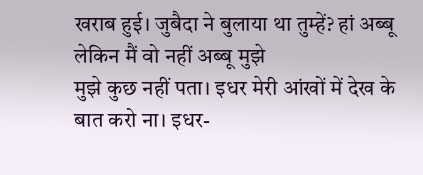खराब हुई। जुबैदा ने बुलाया था तुम्हें? हां अब्बू लेकिन मैं वो नहीं अब्बू मुझे
मुझे कुछ नहीं पता। इधर मेरी आंखों में देख के बात करो ना। इधर-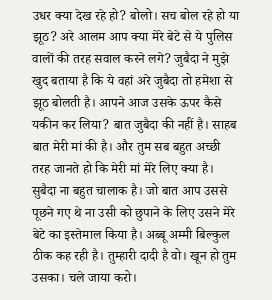उधर क्या देख रहे हो? बोलो। सच बोल रहे हो या झूठ? अरे आलम आप क्या मेरे बेटे से ये पुलिस वालों की तरह सवाल करने लगे? जुबैदा ने मुझे खुद बताया है कि ये वहां अरे जुबैदा तो हमेशा से झूठ बोलती है। आपने आज उसके ऊपर कैसे यकीन कर लिया? बात जुबैदा की नहीं है। साहब बात मेरी मां की है। और तुम सब बहुत अच्छी तरह जानते हो कि मेरी मां मेरे लिए क्या है। सुबैदा ना बहुत चालाक है। जो बात आप उससे
पूछने गए थे ना उसी को छुपाने के लिए उसने मेरे बेटे का इस्तेमाल किया है। अब्बू अम्मी बिल्कुल ठीक कह रही है। तुम्हारी दादी है वो। खून हो तुम उसका। चले जाया करो।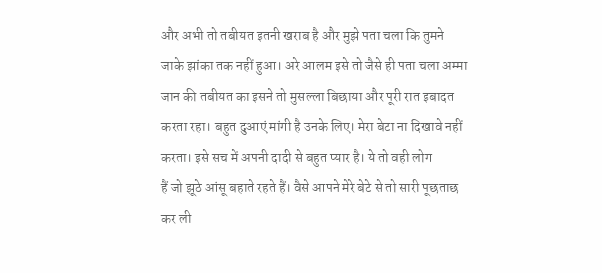और अभी तो तबीयत इतनी खराब है और मुझे पता चला कि तुमने जाके झांका तक नहीं हुआ। अरे आलम इसे तो जैसे ही पता चला अम्मा जान की तबीयत का इसने तो मुसल्ला बिछाया और पूरी रात इबादत करता रहा। बहुत दुआएं मांगी है उनके लिए। मेरा बेटा ना दिखावे नहीं करता। इसे सच में अपनी दादी से बहुत प्यार है। ये तो वही लोग
हैं जो झूठे आंसू बहाते रहते हैं। वैसे आपने मेरे बेटे से तो सारी पूछताछ कर ली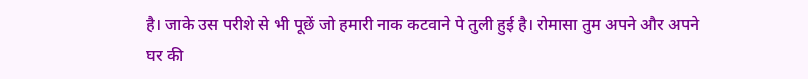है। जाके उस परीशे से भी पूछें जो हमारी नाक कटवाने पे तुली हुई है। रोमासा तुम अपने और अपने घर की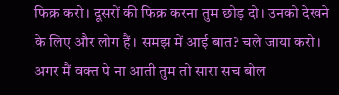फिक्र करो। दूसरों की फिक्र करना तुम छोड़ दो। उनको देखने के लिए और लोग हैं। समझ में आई बात? चले जाया करो। अगर मैं वक्त पे ना आती तुम तो सारा सच बोल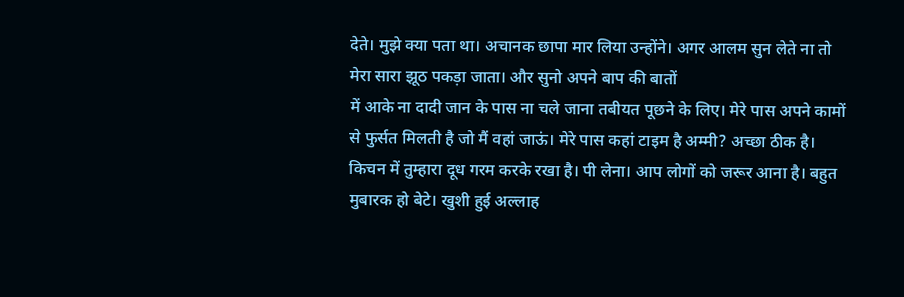देते। मुझे क्या पता था। अचानक छापा मार लिया उन्होंने। अगर आलम सुन लेते ना तो मेरा सारा झूठ पकड़ा जाता। और सुनो अपने बाप की बातों
में आके ना दादी जान के पास ना चले जाना तबीयत पूछने के लिए। मेरे पास अपने कामों से फुर्सत मिलती है जो मैं वहां जाऊं। मेरे पास कहां टाइम है अम्मी? अच्छा ठीक है। किचन में तुम्हारा दूध गरम करके रखा है। पी लेना। आप लोगों को जरूर आना है। बहुत मुबारक हो बेटे। खुशी हुई अल्लाह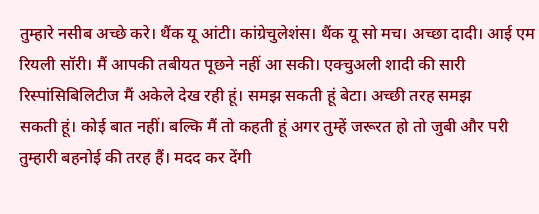तुम्हारे नसीब अच्छे करे। थैंक यू आंटी। कांग्रेचुलेशंस। थैंक यू सो मच। अच्छा दादी। आई एम रियली सॉरी। मैं आपकी तबीयत पूछने नहीं आ सकी। एक्चुअली शादी की सारी रिस्पांसिबिलिटीज मैं अकेले देख रही हूं। समझ सकती हूं बेटा। अच्छी तरह समझ
सकती हूं। कोई बात नहीं। बल्कि मैं तो कहती हूं अगर तुम्हें जरूरत हो तो जुबी और परी तुम्हारी बहनोई की तरह हैं। मदद कर देंगी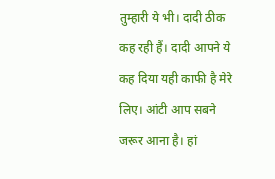तुम्हारी ये भी। दादी ठीक कह रही हैं। दादी आपने ये कह दिया यही काफी है मेरे लिए। आंटी आप सबने जरूर आना है। हां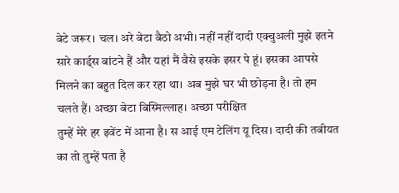बेटे जरूर। चल। अरे बेटा बैठो अभी। नहीं नहीं दादी एक्चुअली मुझे इतने सारे कार्ड्स बांटने हैं और यहां मैं वैसे इसके इसर पे हूं। इसका आपसे मिलने का बहुत दिल कर रहा था। अब मुझे घर भी छोड़ना है। तो हम चलते हैं। अच्छा बेटा बिस्मिल्लाह। अच्छा परीक्षित
तुम्हें मेरे हर इवेंट में आना है। स आई एम टेलिंग यू दिस। दादी की तबीयत का तो तुम्हें पता है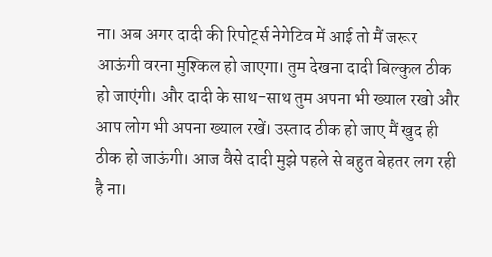ना। अब अगर दादी की रिपोर्ट्स नेगेटिव में आई तो मैं जरूर आऊंगी वरना मुश्किल हो जाएगा। तुम देखना दादी बिल्कुल ठीक हो जाएंगी। और दादी के साथ-साथ तुम अपना भी ख्याल रखो और आप लोग भी अपना ख्याल रखें। उस्ताद ठीक हो जाए मैं खुद ही ठीक हो जाऊंगी। आज वैसे दादी मुझे पहले से बहुत बेहतर लग रही है ना।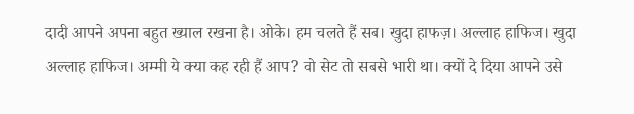दादी आपने अपना बहुत ख्याल रखना है। ओके। हम चलते हैं सब। खुदा हाफज़। अल्लाह हाफिज। खुदा
अल्लाह हाफिज। अम्मी ये क्या कह रही हैं आप? वो सेट तो सबसे भारी था। क्यों दे दिया आपने उसे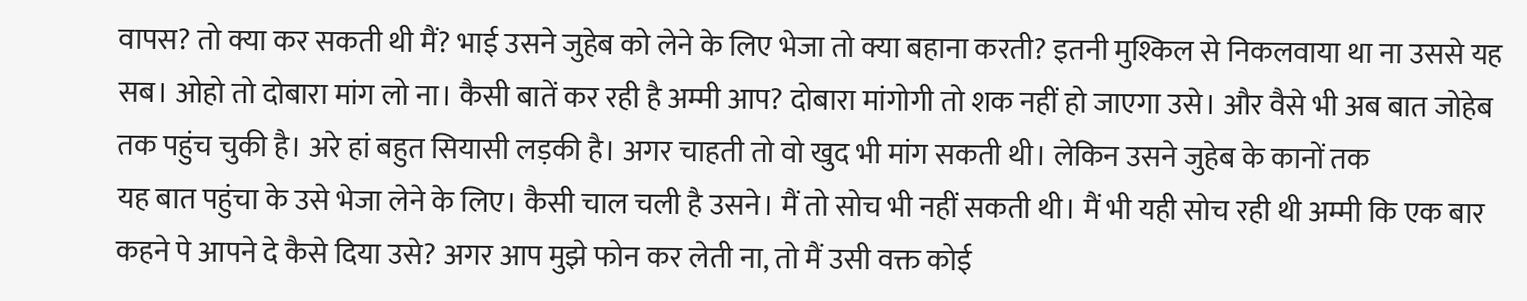वापस? तो क्या कर सकती थी मैं? भाई उसने जुहेब को लेने के लिए भेजा तो क्या बहाना करती? इतनी मुश्किल से निकलवाया था ना उससे यह सब। ओहो तो दोबारा मांग लो ना। कैसी बातें कर रही है अम्मी आप? दोबारा मांगोगी तो शक नहीं हो जाएगा उसे। और वैसे भी अब बात जोहेब तक पहुंच चुकी है। अरे हां बहुत सियासी लड़की है। अगर चाहती तो वो खुद भी मांग सकती थी। लेकिन उसने जुहेब के कानों तक
यह बात पहुंचा के उसे भेजा लेने के लिए। कैसी चाल चली है उसने। मैं तो सोच भी नहीं सकती थी। मैं भी यही सोच रही थी अम्मी कि एक बार कहने पे आपने दे कैसे दिया उसे? अगर आप मुझे फोन कर लेती ना, तो मैं उसी वक्त कोई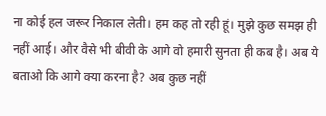ना कोई हल जरूर निकाल लेती। हम कह तो रही हूं। मुझे कुछ समझ ही नहीं आई। और वैसे भी बीवी के आगे वो हमारी सुनता ही कब है। अब ये बताओ कि आगे क्या करना है? अब कुछ नहीं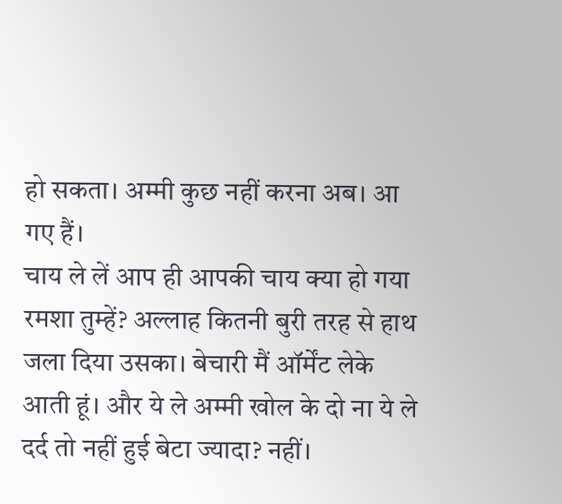हो सकता। अम्मी कुछ नहीं करना अब। आ गए हैं।
चाय ले लें आप ही आपकी चाय क्या हो गया रमशा तुम्हें? अल्लाह कितनी बुरी तरह से हाथ जला दिया उसका। बेचारी मैं ऑर्मेंट लेके आती हूं। और ये ले अम्मी खोल के दो ना ये ले दर्द तो नहीं हुई बेटा ज्यादा? नहीं।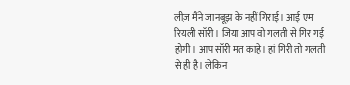लीज़ मैंने जानबूझ के नहीं गिराई। आई एम रियली सॉरी। जिया आप वो गलती से गिर गई होगी। आप सॉरी मत काहे। हां गिरी तो गलती से ही है। लेकिन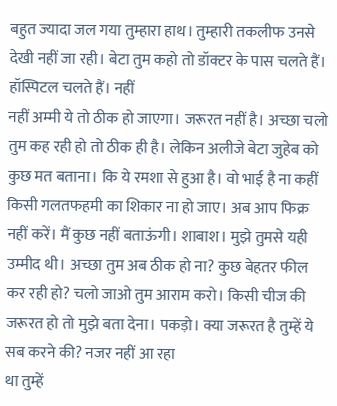बहुत ज्यादा जल गया तुम्हारा हाथ। तुम्हारी तकलीफ उनसे देखी नहीं जा रही। बेटा तुम कहो तो डॉक्टर के पास चलते हैं। हॉस्पिटल चलते हैं। नहीं
नहीं अम्मी ये तो ठीक हो जाएगा। जरूरत नहीं है। अच्छा चलो तुम कह रही हो तो ठीक ही है। लेकिन अलीजे बेटा जुहेब को कुछ मत बताना। कि ये रमशा से हुआ है। वो भाई है ना कहीं किसी गलतफहमी का शिकार ना हो जाए। अब आप फिक्र नहीं करें। मैं कुछ नहीं बताऊंगी। शाबाश। मुझे तुमसे यही उम्मीद थी। अच्छा तुम अब ठीक हो ना? कुछ बेहतर फील कर रही हो? चलो जाओ तुम आराम करो। किसी चीज की जरूरत हो तो मुझे बता देना। पकड़ो। क्या जरूरत है तुम्हें ये सब करने की? नजर नहीं आ रहा
था तुम्हें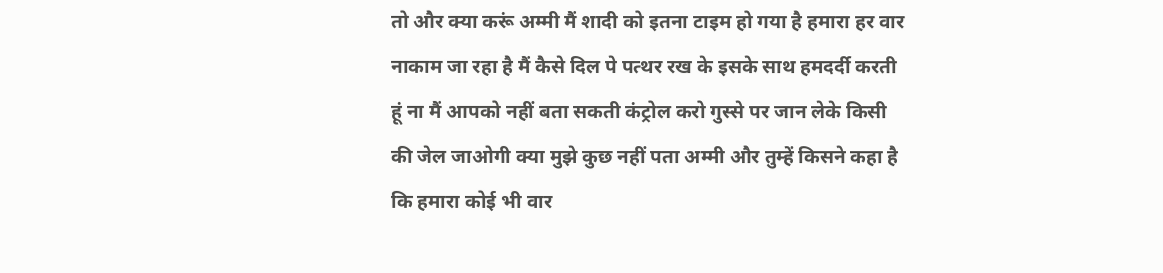तो और क्या करूं अम्मी मैं शादी को इतना टाइम हो गया है हमारा हर वार नाकाम जा रहा है मैं कैसे दिल पे पत्थर रख के इसके साथ हमदर्दी करती हूं ना मैं आपको नहीं बता सकती कंट्रोल करो गुस्से पर जान लेके किसी की जेल जाओगी क्या मुझे कुछ नहीं पता अम्मी और तुम्हें किसने कहा है कि हमारा कोई भी वार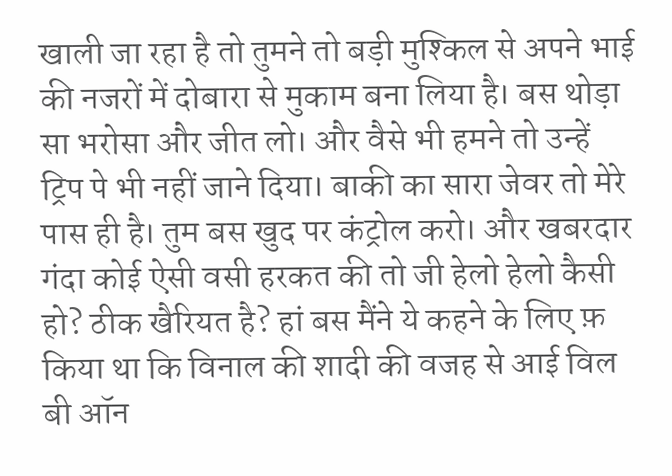खाली जा रहा है तो तुमने तो बड़ी मुश्किल से अपने भाई की नजरों में दोबारा से मुकाम बना लिया है। बस थोड़ा सा भरोसा और जीत लो। और वैसे भी हमने तो उन्हें
ट्रिप पे भी नहीं जाने दिया। बाकी का सारा जेवर तो मेरे पास ही है। तुम बस खुद पर कंट्रोल करो। और खबरदार गंदा कोई ऐसी वसी हरकत की तो जी हेलो हेलो कैसी हो? ठीक खैरियत है? हां बस मैंने ये कहने के लिए फ़ किया था कि विनाल की शादी की वजह से आई विल बी ऑन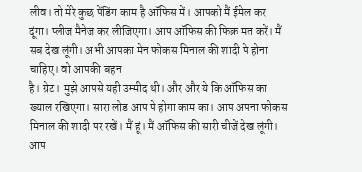लीव। तो मेरे कुछ पेंडिंग काम है ऑफिस में। आपको मैं ईमेल कर दूंगा। प्लीज मैनेज कर लीजिएगा। आप ऑफिस की फिक्र मत करें। मैं सब देख लूंगी। अभी आपका मेन फोकस मिनाल की शादी पे होना चाहिए। वो आपकी बहन
है। ग्रेट। मुझे आपसे यही उम्मीद थी। और और ये कि ऑफिस का ख्याल रखिएगा। सारा लोड आप पे होगा काम का। आप अपना फोकस मिनाल की शादी पर रखें। मैं हूं। मैं ऑफिस की सारी चीजें देख लूंगी। आप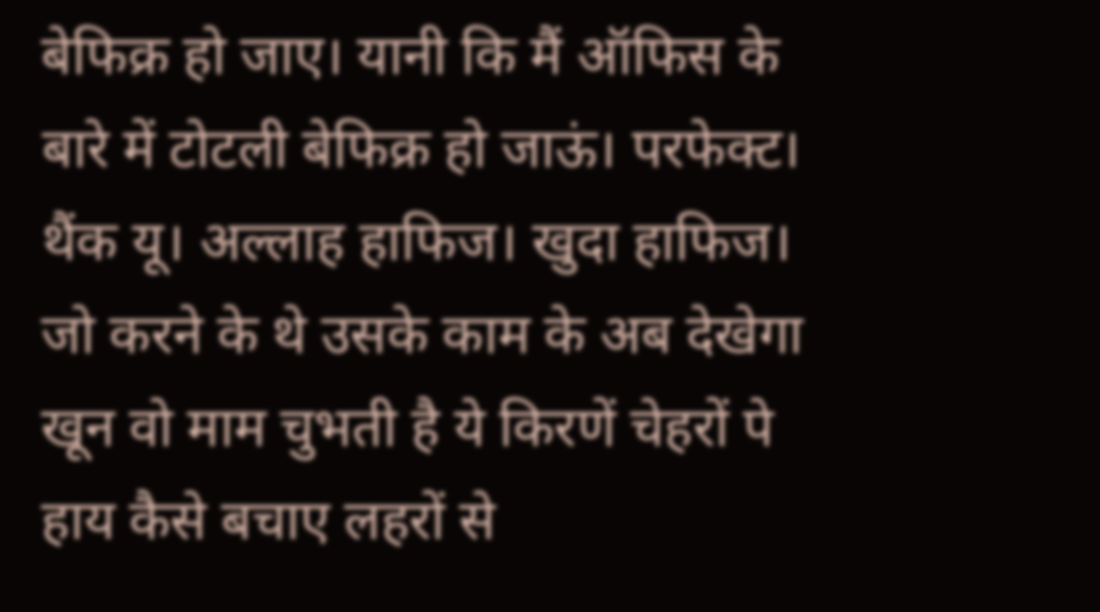बेफिक्र हो जाए। यानी कि मैं ऑफिस के बारे में टोटली बेफिक्र हो जाऊं। परफेक्ट। थैंक यू। अल्लाह हाफिज। खुदा हाफिज। जो करने के थे उसके काम के अब देखेगा खून वो माम चुभती है ये किरणें चेहरों पे हाय कैसे बचाए लहरों से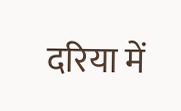दरिया में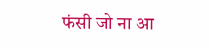फंसी जो ना आ